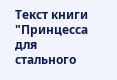Текст книги "Принцесса для стального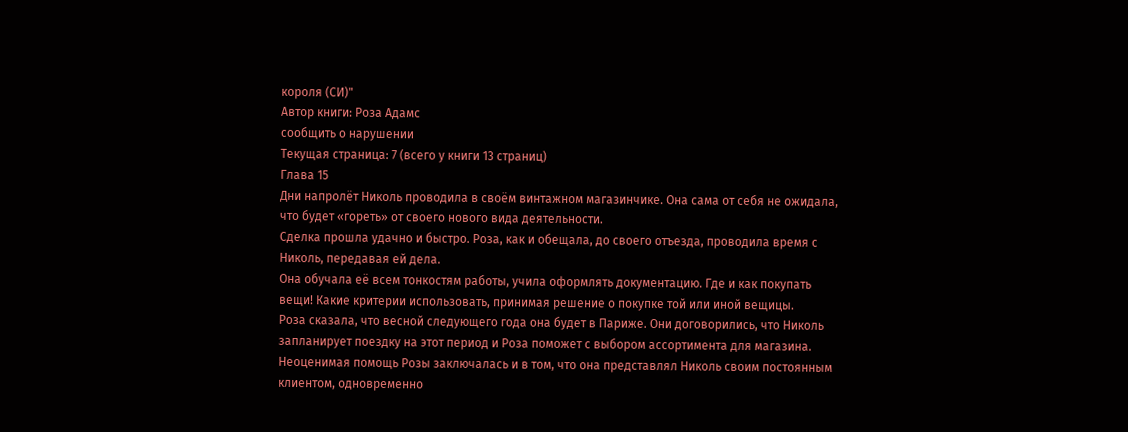короля (СИ)"
Автор книги: Роза Адамс
сообщить о нарушении
Текущая страница: 7 (всего у книги 13 страниц)
Глава 15
Дни напролёт Николь проводила в своём винтажном магазинчике. Она сама от себя не ожидала, что будет «гореть» от своего нового вида деятельности.
Сделка прошла удачно и быстро. Роза, как и обещала, до своего отъезда, проводила время с Николь, передавая ей дела.
Она обучала её всем тонкостям работы, учила оформлять документацию. Где и как покупать вещи! Какие критерии использовать, принимая решение о покупке той или иной вещицы.
Роза сказала, что весной следующего года она будет в Париже. Они договорились, что Николь запланирует поездку на этот период и Роза поможет с выбором ассортимента для магазина.
Неоценимая помощь Розы заключалась и в том, что она представлял Николь своим постоянным клиентом, одновременно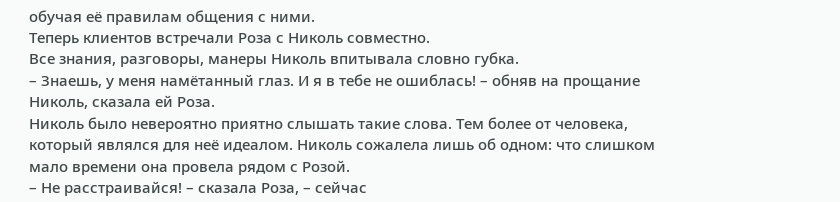обучая её правилам общения с ними.
Теперь клиентов встречали Роза с Николь совместно.
Все знания, разговоры, манеры Николь впитывала словно губка.
– Знаешь, у меня намётанный глаз. И я в тебе не ошиблась! – обняв на прощание Николь, сказала ей Роза.
Николь было невероятно приятно слышать такие слова. Тем более от человека, который являлся для неё идеалом. Николь сожалела лишь об одном: что слишком мало времени она провела рядом с Розой.
– Не расстраивайся! – сказала Роза, – сейчас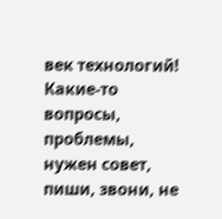век технологий! Какие-то вопросы, проблемы, нужен совет, пиши, звони, не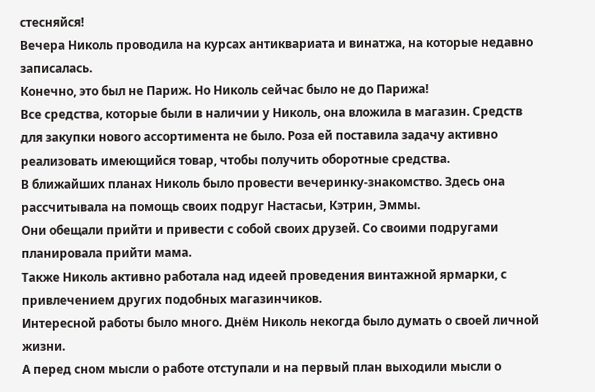стесняйся!
Вечера Николь проводила на курсах антиквариата и винатжа, на которые недавно записалась.
Конечно, это был не Париж. Но Николь сейчас было не до Парижа!
Все средства, которые были в наличии у Николь, она вложила в магазин. Средств для закупки нового ассортимента не было. Роза ей поставила задачу активно реализовать имеющийся товар, чтобы получить оборотные средства.
В ближайших планах Николь было провести вечеринку-знакомство. Здесь она рассчитывала на помощь своих подруг Настасьи, Кэтрин, Эммы.
Они обещали прийти и привести с собой своих друзей. Со своими подругами планировала прийти мама.
Также Николь активно работала над идеей проведения винтажной ярмарки, с привлечением других подобных магазинчиков.
Интересной работы было много. Днём Николь некогда было думать о своей личной жизни.
А перед сном мысли о работе отступали и на первый план выходили мысли о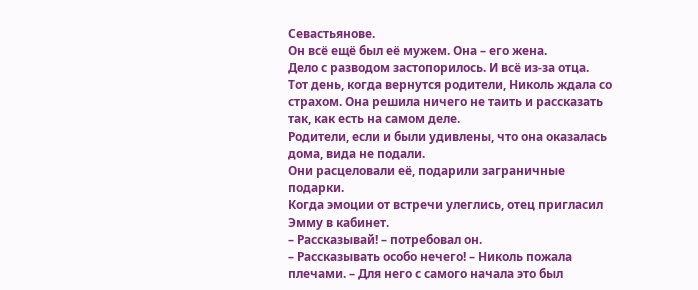Севастьянове.
Он всё ещё был её мужем. Она – его жена.
Дело с разводом застопорилось. И всё из-за отца.
Тот день, когда вернутся родители, Николь ждала со страхом. Она решила ничего не таить и рассказать так, как есть на самом деле.
Родители, если и были удивлены, что она оказалась дома, вида не подали.
Они расцеловали её, подарили заграничные подарки.
Когда эмоции от встречи улеглись, отец пригласил Эмму в кабинет.
– Рассказывай! – потребовал он.
– Рассказывать особо нечего! – Николь пожала плечами. – Для него с самого начала это был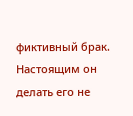фиктивный брак. Настоящим он делать его не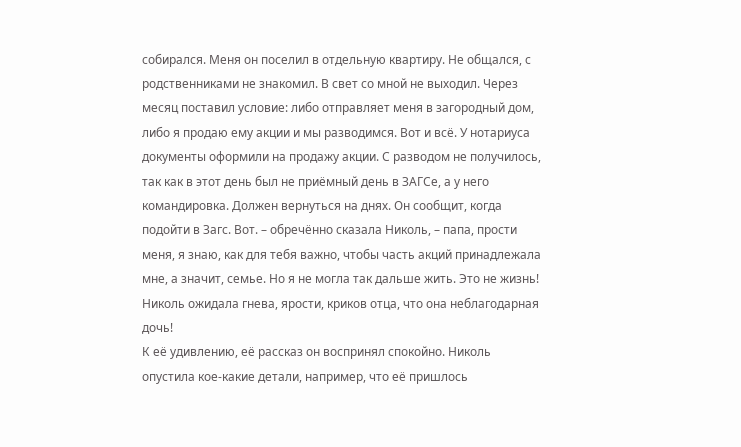собирался. Меня он поселил в отдельную квартиру. Не общался, с родственниками не знакомил. В свет со мной не выходил. Через месяц поставил условие: либо отправляет меня в загородный дом, либо я продаю ему акции и мы разводимся. Вот и всё. У нотариуса документы оформили на продажу акции. С разводом не получилось, так как в этот день был не приёмный день в ЗАГСе, а у него командировка. Должен вернуться на днях. Он сообщит, когда подойти в Загс. Вот. – обречённо сказала Николь, – папа, прости меня, я знаю, как для тебя важно, чтобы часть акций принадлежала мне, а значит, семье. Но я не могла так дальше жить. Это не жизнь!
Николь ожидала гнева, ярости, криков отца, что она неблагодарная дочь!
К её удивлению, её рассказ он воспринял спокойно. Николь опустила кое-какие детали, например, что её пришлось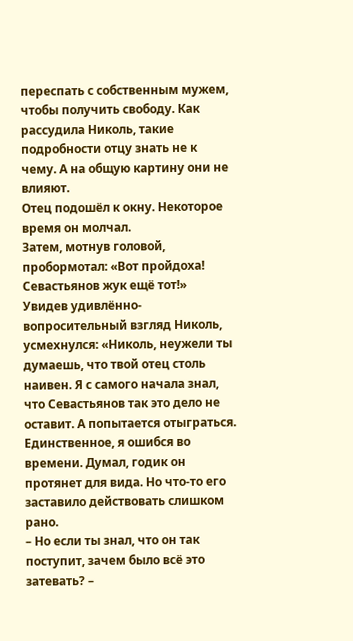переспать с собственным мужем, чтобы получить свободу. Как рассудила Николь, такие подробности отцу знать не к чему. А на общую картину они не влияют.
Отец подошёл к окну. Некоторое время он молчал.
Затем, мотнув головой, пробормотал: «Вот пройдоха! Севастьянов жук ещё тот!»
Увидев удивлённо-вопросительный взгляд Николь, усмехнулся: «Николь, неужели ты думаешь, что твой отец столь наивен. Я с самого начала знал, что Севастьянов так это дело не оставит. А попытается отыграться. Единственное, я ошибся во времени. Думал, годик он протянет для вида. Но что-то его заставило действовать слишком рано.
– Но если ты знал, что он так поступит, зачем было всё это затевать? –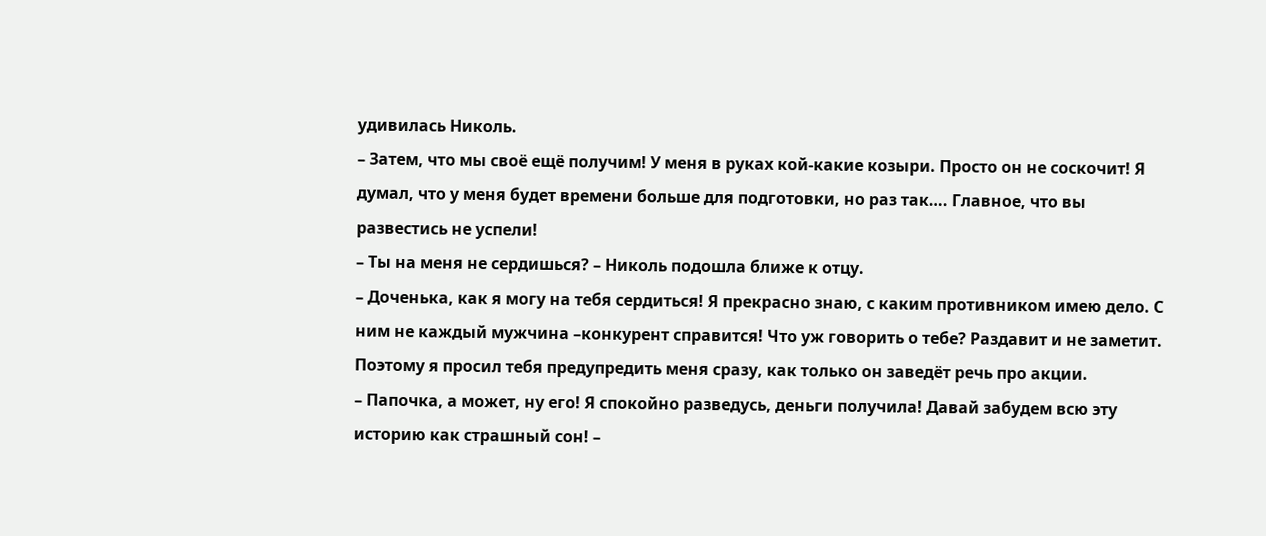удивилась Николь.
– Затем, что мы своё ещё получим! У меня в руках кой-какие козыри. Просто он не соскочит! Я думал, что у меня будет времени больше для подготовки, но раз так…. Главное, что вы развестись не успели!
– Ты на меня не сердишься? – Николь подошла ближе к отцу.
– Доченька, как я могу на тебя сердиться! Я прекрасно знаю, с каким противником имею дело. С ним не каждый мужчина –конкурент справится! Что уж говорить о тебе? Раздавит и не заметит. Поэтому я просил тебя предупредить меня сразу, как только он заведёт речь про акции.
– Папочка, а может, ну его! Я спокойно разведусь, деньги получила! Давай забудем всю эту историю как страшный сон! –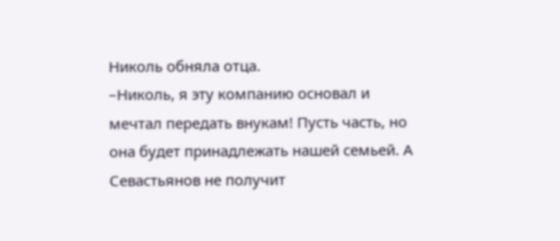Николь обняла отца.
–Николь, я эту компанию основал и мечтал передать внукам! Пусть часть, но она будет принадлежать нашей семьей. А Севастьянов не получит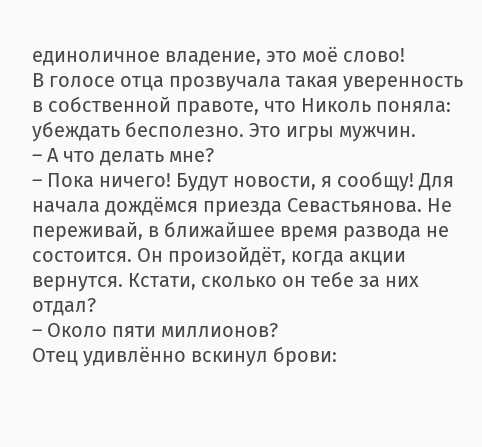единоличное владение, это моё слово!
В голосе отца прозвучала такая уверенность в собственной правоте, что Николь поняла: убеждать бесполезно. Это игры мужчин.
– А что делать мне?
– Пока ничего! Будут новости, я сообщу! Для начала дождёмся приезда Севастьянова. Не переживай, в ближайшее время развода не состоится. Он произойдёт, когда акции вернутся. Кстати, сколько он тебе за них отдал?
– Около пяти миллионов?
Отец удивлённо вскинул брови: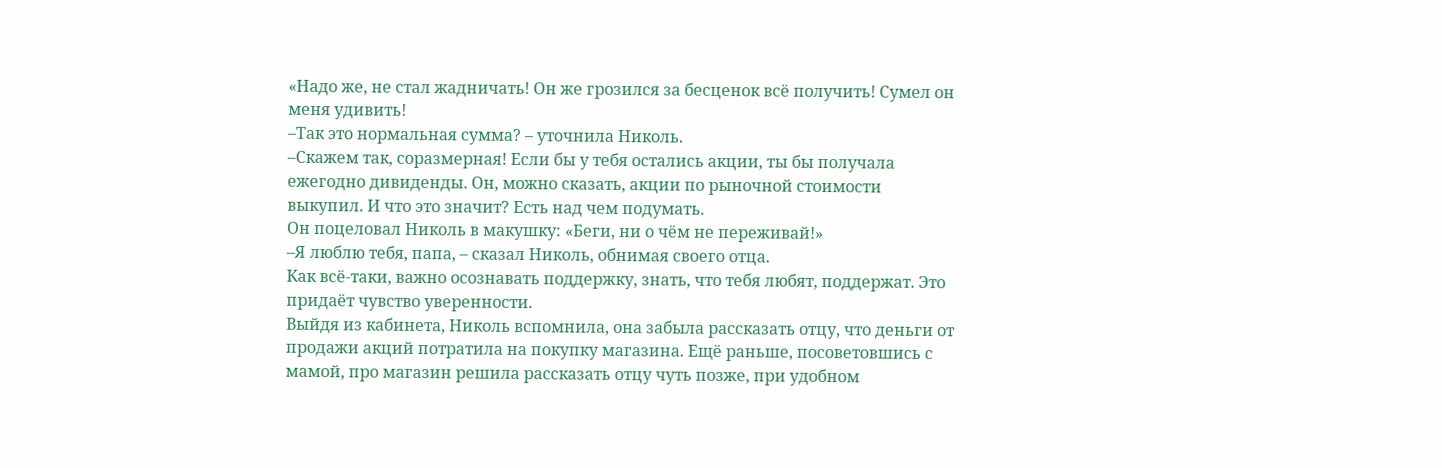«Надо же, не стал жадничать! Он же грозился за бесценок всё получить! Сумел он меня удивить!
–Так это нормальная сумма? – уточнила Николь.
–Скажем так, соразмерная! Если бы у тебя остались акции, ты бы получала ежегодно дивиденды. Он, можно сказать, акции по рыночной стоимости выкупил. И что это значит? Есть над чем подумать.
Он поцеловал Николь в макушку: «Беги, ни о чём не переживай!»
–Я люблю тебя, папа, – сказал Николь, обнимая своего отца.
Как всё-таки, важно осознавать поддержку, знать, что тебя любят, поддержат. Это придаёт чувство уверенности.
Выйдя из кабинета, Николь вспомнила, она забыла рассказать отцу, что деньги от продажи акций потратила на покупку магазина. Ещё раньше, посоветовшись с мамой, про магазин решила рассказать отцу чуть позже, при удобном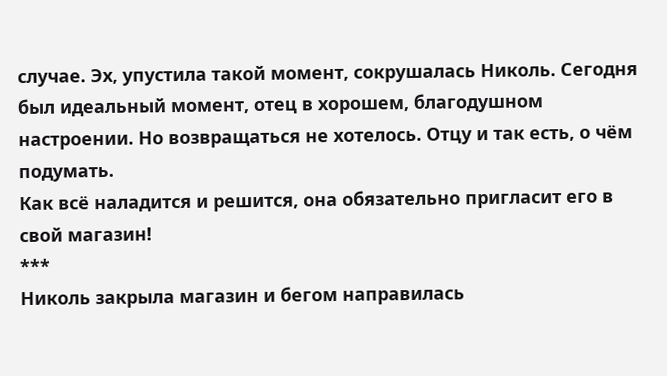случае. Эх, упустила такой момент, сокрушалась Николь. Сегодня был идеальный момент, отец в хорошем, благодушном настроении. Но возвращаться не хотелось. Отцу и так есть, о чём подумать.
Как всё наладится и решится, она обязательно пригласит его в свой магазин!
***
Николь закрыла магазин и бегом направилась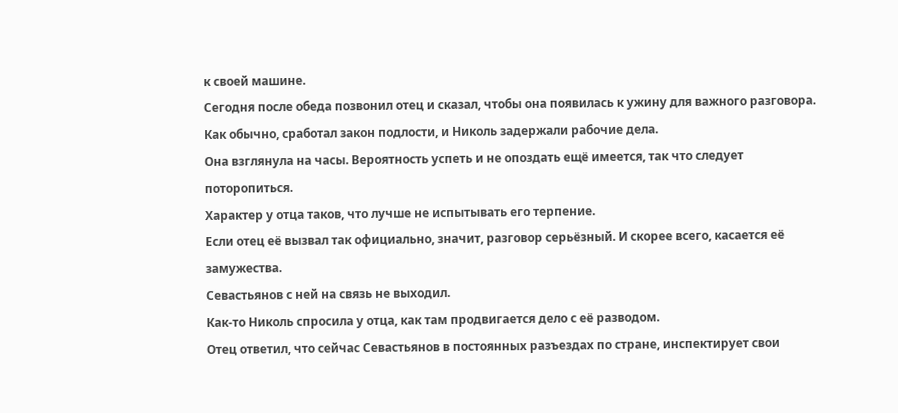к своей машине.
Сегодня после обеда позвонил отец и сказал, чтобы она появилась к ужину для важного разговора.
Как обычно, сработал закон подлости, и Николь задержали рабочие дела.
Она взглянула на часы. Вероятность успеть и не опоздать ещё имеется, так что следует поторопиться.
Характер у отца таков, что лучше не испытывать его терпение.
Если отец её вызвал так официально, значит, разговор серьёзный. И скорее всего, касается её замужества.
Севастьянов с ней на связь не выходил.
Как-то Николь спросила у отца, как там продвигается дело с её разводом.
Отец ответил, что сейчас Севастьянов в постоянных разъездах по стране, инспектирует свои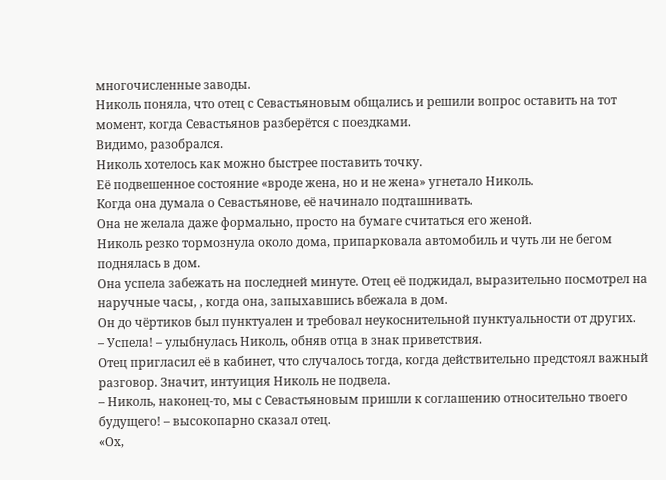многочисленные заводы.
Николь поняла, что отец с Севастьяновым общались и решили вопрос оставить на тот момент, когда Севастьянов разберётся с поездками.
Видимо, разобрался.
Николь хотелось как можно быстрее поставить точку.
Её подвешенное состояние «вроде жена, но и не жена» угнетало Николь.
Когда она думала о Севастьянове, её начинало подташнивать.
Она не желала даже формально, просто на бумаге считаться его женой.
Николь резко тормознула около дома, припарковала автомобиль и чуть ли не бегом поднялась в дом.
Она успела забежать на последней минуте. Отец её поджидал, выразительно посмотрел на наручные часы, , когда она, запыхавшись вбежала в дом.
Он до чёртиков был пунктуален и требовал неукоснительной пунктуальности от других.
– Успела! – улыбнулась Николь, обняв отца в знак приветствия.
Отец пригласил её в кабинет, что случалось тогда, когда действительно предстоял важный разговор. Значит, интуиция Николь не подвела.
– Николь, наконец-то, мы с Севастьяновым пришли к соглашению относительно твоего будущего! – высокопарно сказал отец.
«Ох,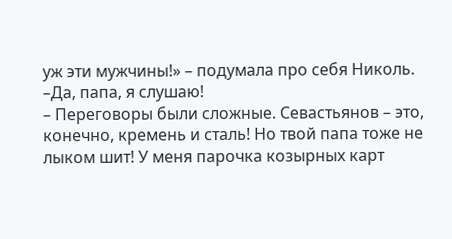уж эти мужчины!» – подумала про себя Николь.
–Да, папа, я слушаю!
– Переговоры были сложные. Севастьянов – это, конечно, кремень и сталь! Но твой папа тоже не лыком шит! У меня парочка козырных карт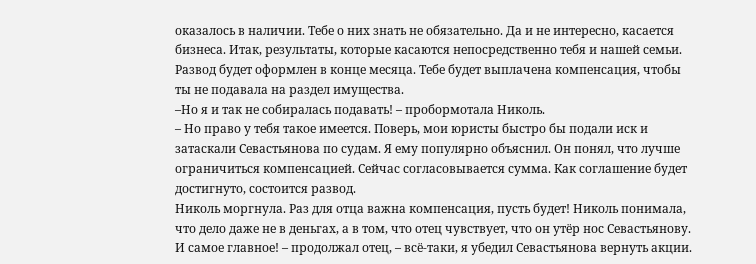оказалось в наличии. Тебе о них знать не обязательно. Да и не интересно, касается бизнеса. Итак, результаты, которые касаются непосредственно тебя и нашей семьи. Развод будет оформлен в конце месяца. Тебе будет выплачена компенсация, чтобы ты не подавала на раздел имущества.
–Но я и так не собиралась подавать! – пробормотала Николь.
– Но право у тебя такое имеется. Поверь, мои юристы быстро бы подали иск и затаскали Севастьянова по судам. Я ему популярно объяснил. Он понял, что лучше ограничиться компенсацией. Сейчас согласовывается сумма. Как соглашение будет достигнуто, состоится развод.
Николь моргнула. Раз для отца важна компенсация, пусть будет! Николь понимала, что дело даже не в деньгах, а в том, что отец чувствует, что он утёр нос Севастьянову.
И самое главное! – продолжал отец, – всё-таки, я убедил Севастьянова вернуть акции.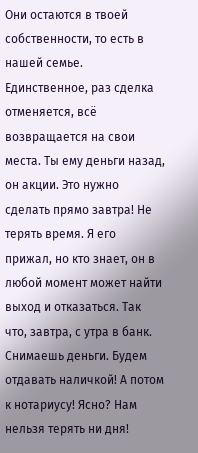Они остаются в твоей собственности, то есть в нашей семье. Единственное, раз сделка отменяется, всё возвращается на свои места. Ты ему деньги назад, он акции. Это нужно сделать прямо завтра! Не терять время. Я его прижал, но кто знает, он в любой момент может найти выход и отказаться. Так что, завтра, с утра в банк. Снимаешь деньги. Будем отдавать наличкой! А потом к нотариусу! Ясно? Нам нельзя терять ни дня!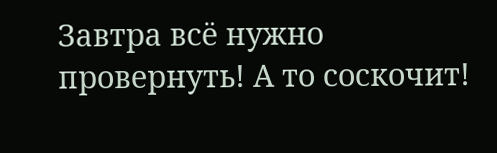Завтра всё нужно провернуть! А то соскочит!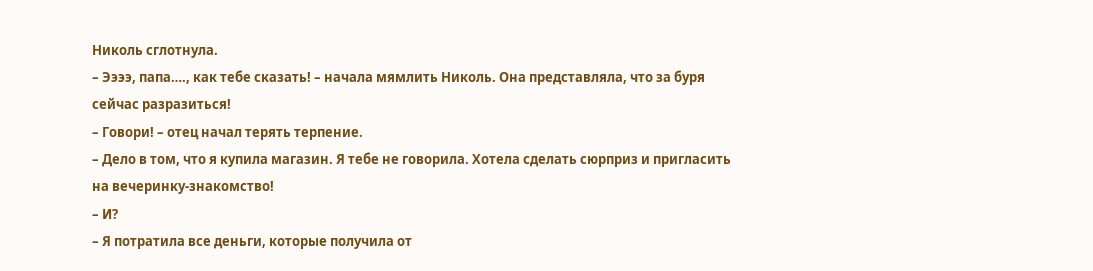Николь сглотнула.
– Ээээ, папа…., как тебе сказать! – начала мямлить Николь. Она представляла, что за буря сейчас разразиться!
– Говори! – отец начал терять терпение.
– Дело в том, что я купила магазин. Я тебе не говорила. Хотела сделать сюрприз и пригласить на вечеринку-знакомство!
– И?
– Я потратила все деньги, которые получила от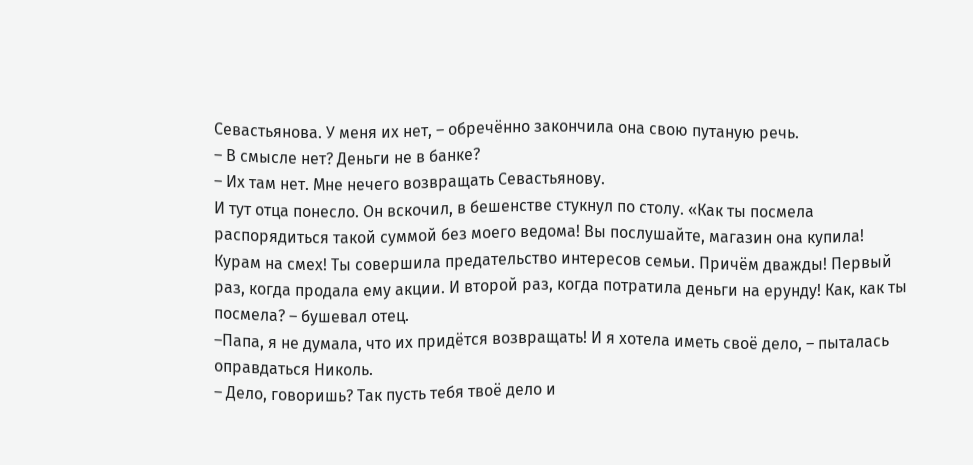Севастьянова. У меня их нет, – обречённо закончила она свою путаную речь.
– В смысле нет? Деньги не в банке?
– Их там нет. Мне нечего возвращать Севастьянову.
И тут отца понесло. Он вскочил, в бешенстве стукнул по столу. «Как ты посмела распорядиться такой суммой без моего ведома! Вы послушайте, магазин она купила! Курам на смех! Ты совершила предательство интересов семьи. Причём дважды! Первый раз, когда продала ему акции. И второй раз, когда потратила деньги на ерунду! Как, как ты посмела? – бушевал отец.
–Папа, я не думала, что их придётся возвращать! И я хотела иметь своё дело, – пыталась оправдаться Николь.
– Дело, говоришь? Так пусть тебя твоё дело и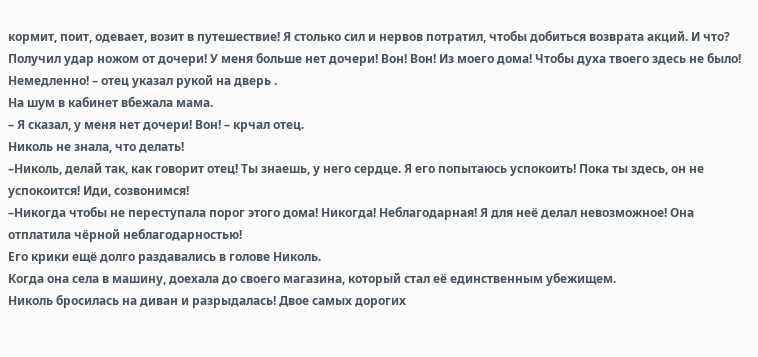кормит, поит, одевает, возит в путешествие! Я столько сил и нервов потратил, чтобы добиться возврата акций. И что? Получил удар ножом от дочери! У меня больше нет дочери! Вон! Вон! Из моего дома! Чтобы духа твоего здесь не было! Немедленно! – отец указал рукой на дверь .
На шум в кабинет вбежала мама.
– Я сказал, у меня нет дочери! Вон! – крчал отец.
Николь не знала, что делать!
–Николь, делай так, как говорит отец! Ты знаешь, у него сердце. Я его попытаюсь успокоить! Пока ты здесь, он не успокоится! Иди, созвонимся!
–Никогда чтобы не переступала порог этого дома! Никогда! Неблагодарная! Я для неё делал невозможное! Она отплатила чёрной неблагодарностью!
Его крики ещё долго раздавались в голове Николь.
Когда она села в машину, доехала до своего магазина, который стал её единственным убежищем.
Николь бросилась на диван и разрыдалась! Двое самых дорогих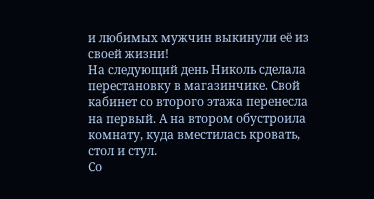и любимых мужчин выкинули её из своей жизни!
На следующий день Николь сделала перестановку в магазинчике. Свой кабинет со второго этажа перенесла на первый. А на втором обустроила комнату, куда вместилась кровать, стол и стул.
Со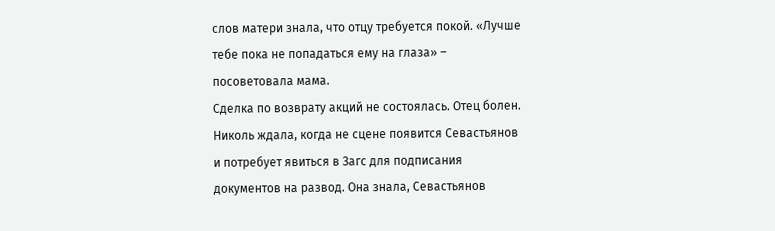слов матери знала, что отцу требуется покой. «Лучше тебе пока не попадаться ему на глаза» – посоветовала мама.
Сделка по возврату акций не состоялась. Отец болен.
Николь ждала, когда не сцене появится Севастьянов и потребует явиться в Загс для подписания документов на развод. Она знала, Севастьянов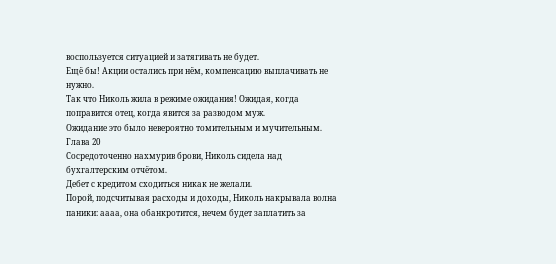воспользуется ситуацией и затягивать не будет.
Ещё бы! Акции остались при нём, компенсацию выплачивать не нужно.
Так что Николь жила в режиме ожидания! Ожидая, когда поправится отец, когда явится за разводом муж.
Ожидание это было невероятно томительным и мучительным.
Глава 20
Сосредоточенно нахмурив брови, Николь сидела над бухгалтерским отчётом.
Дебет с кредитом сходиться никак не желали.
Порой, подсчитывая расходы и доходы, Николь накрывала волна паники: аааа, она обанкротится, нечем будет заплатить за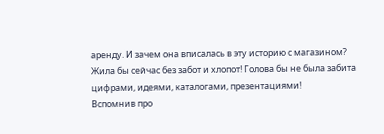аренду. И зачем она вписалась в эту историю с магазином?
Жила бы сейчас без забот и хлопот! Голова бы не была забита цифрами, идеями, каталогами, презентациями!
Вспомнив про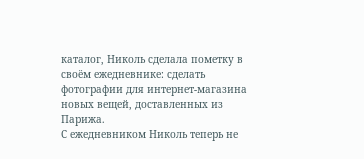каталог, Николь сделала пометку в своём ежедневнике: сделать фотографии для интернет-магазина новых вещей, доставленных из Парижа.
С ежедневником Николь теперь не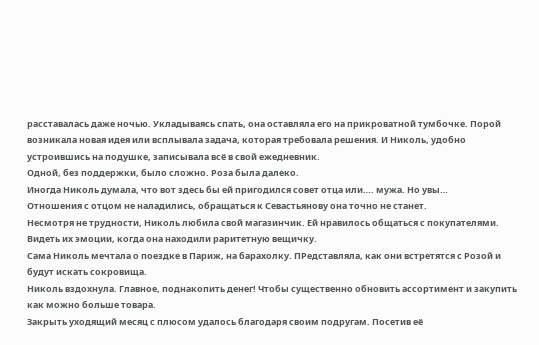расставалась даже ночью. Укладываясь спать, она оставляла его на прикроватной тумбочке. Порой возникала новая идея или всплывала задача, которая требовала решения. И Николь, удобно устроившись на подушке, записывала всё в свой ежедневник.
Одной, без поддержки, было сложно. Роза была далеко.
Иногда Николь думала, что вот здесь бы ей пригодился совет отца или…. мужа. Но увы…
Отношения с отцом не наладились, обращаться к Севастьянову она точно не станет.
Несмотря не трудности, Николь любила свой магазинчик. Ей нравилось общаться с покупателями. Видеть их эмоции, когда она находили раритетную вещичку.
Сама Николь мечтала о поездке в Париж, на барахолку. ПРедставляла, как они встретятся с Розой и будут искать сокровища.
Николь вздохнула. Главное, поднакопить денег! Чтобы существенно обновить ассортимент и закупить как можно больше товара.
Закрыть уходящий месяц с плюсом удалось благодаря своим подругам. Посетив её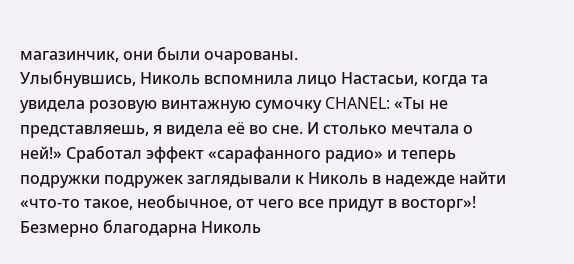магазинчик, они были очарованы.
Улыбнувшись, Николь вспомнила лицо Настасьи, когда та увидела розовую винтажную сумочку CHANEL: «Ты не представляешь, я видела её во сне. И столько мечтала о ней!» Сработал эффект «сарафанного радио» и теперь подружки подружек заглядывали к Николь в надежде найти «что-то такое, необычное, от чего все придут в восторг»!
Безмерно благодарна Николь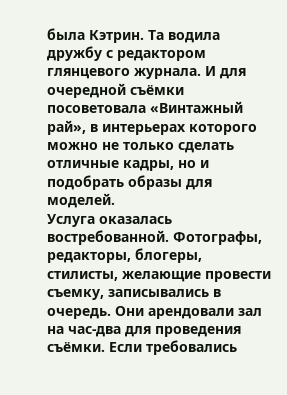была Кэтрин. Та водила дружбу с редактором глянцевого журнала. И для очередной съёмки посоветовала «Винтажный рай», в интерьерах которого можно не только сделать отличные кадры, но и подобрать образы для моделей.
Услуга оказалась востребованной. Фотографы, редакторы, блогеры, стилисты, желающие провести съемку, записывались в очередь. Они арендовали зал на час-два для проведения съёмки. Если требовались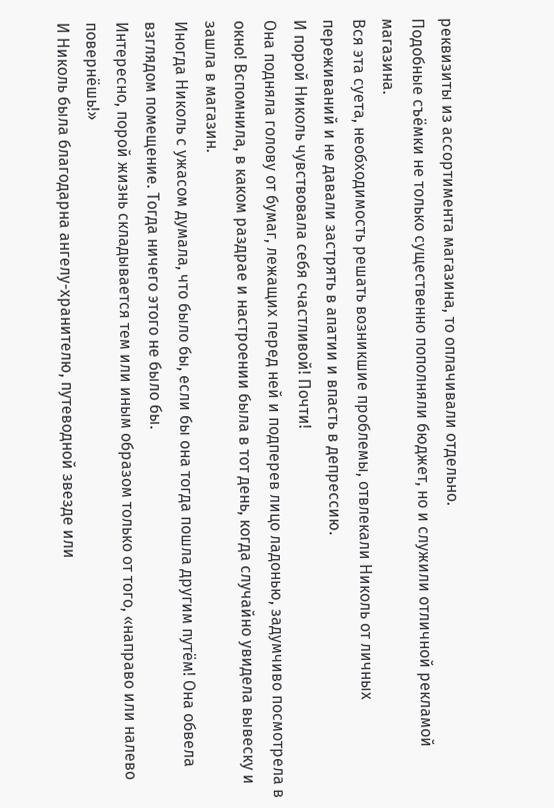реквизиты из ассортимента магазина, то оплачивали отдельно.
Подобные съёмки не только существенно пополняли бюджет, но и служили отличной рекламой магазина.
Вся эта суета, необходимость решать возникшие проблемы, отвлекали Николь от личных переживаний и не давали застрять в апатии и впасть в депрессию.
И порой Николь чувствовала себя счастливой! Почти!
Она подняла голову от бумаг, лежащих перед ней и подперев лицо ладонью, задумчиво посмотрела в окно! Вспомнила, в каком раздрае и настроении была в тот день, когда случайно увидела вывеску и зашла в магазин.
Иногда Николь с ужасом думала, что было бы, если бы она тогда пошла другим путём! Она обвела взглядом помещение. Тогда ничего этого не было бы.
Интересно, порой жизнь складывается тем или иным образом только от того, «направо или налево повернёшь!»
И Николь была благодарна ангелу-хранителю, путеводной звезде или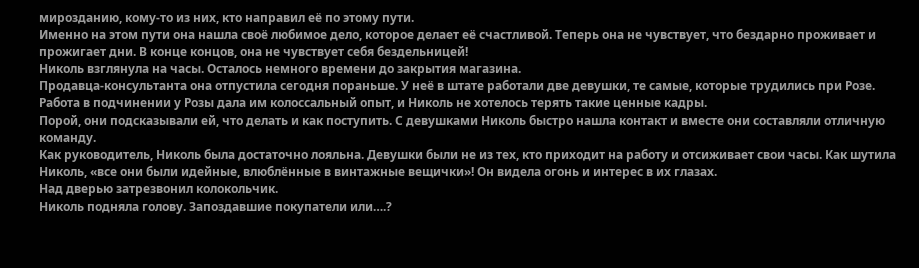мирозданию, кому-то из них, кто направил её по этому пути.
Именно на этом пути она нашла своё любимое дело, которое делает её счастливой. Теперь она не чувствует, что бездарно проживает и прожигает дни. В конце концов, она не чувствует себя бездельницей!
Николь взглянула на часы. Осталось немного времени до закрытия магазина.
Продавца-консультанта она отпустила сегодня пораньше. У неё в штате работали две девушки, те самые, которые трудились при Розе.
Работа в подчинении у Розы дала им колоссальный опыт, и Николь не хотелось терять такие ценные кадры.
Порой, они подсказывали ей, что делать и как поступить. С девушками Николь быстро нашла контакт и вместе они составляли отличную команду.
Как руководитель, Николь была достаточно лояльна. Девушки были не из тех, кто приходит на работу и отсиживает свои часы. Как шутила Николь, «все они были идейные, влюблённые в винтажные вещички»! Он видела огонь и интерес в их глазах.
Над дверью затрезвонил колокольчик.
Николь подняла голову. Запоздавшие покупатели или….?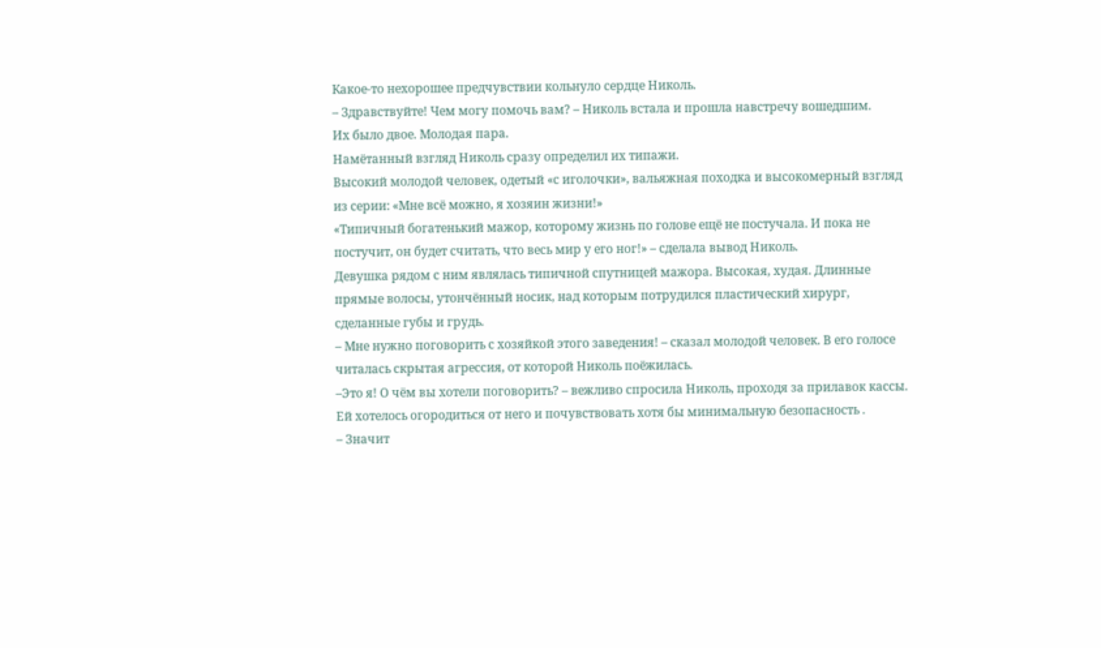Какое-то нехорошее предчувствии кольнуло сердце Николь.
– Здравствуйте! Чем могу помочь вам? – Николь встала и прошла навстречу вошедшим.
Их было двое. Молодая пара.
Намётанный взгляд Николь сразу определил их типажи.
Высокий молодой человек, одетый «с иголочки», вальяжная походка и высокомерный взгляд из серии: «Мне всё можно, я хозяин жизни!»
«Типичный богатенький мажор, которому жизнь по голове ещё не постучала. И пока не постучит, он будет считать, что весь мир у его ног!» – сделала вывод Николь.
Девушка рядом с ним являлась типичной спутницей мажора. Высокая, худая. Длинные прямые волосы, утончённый носик, над которым потрудился пластический хирург, сделанные губы и грудь.
– Мне нужно поговорить с хозяйкой этого заведения! – сказал молодой человек. В его голосе читалась скрытая агрессия, от которой Николь поёжилась.
–Это я! О чём вы хотели поговорить? – вежливо спросила Николь, проходя за прилавок кассы.
Ей хотелось огородиться от него и почувствовать хотя бы минимальную безопасность .
– Значит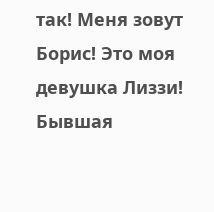так! Меня зовут Борис! Это моя девушка Лиззи! Бывшая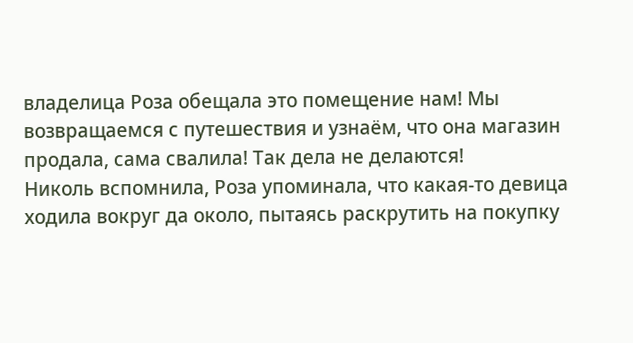владелица Роза обещала это помещение нам! Мы возвращаемся с путешествия и узнаём, что она магазин продала, сама свалила! Так дела не делаются!
Николь вспомнила, Роза упоминала, что какая-то девица ходила вокруг да около, пытаясь раскрутить на покупку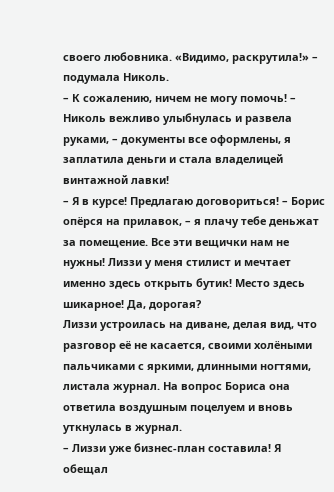своего любовника. «Видимо, раскрутила!» – подумала Николь.
– К сожалению, ничем не могу помочь! – Николь вежливо улыбнулась и развела руками, – документы все оформлены, я заплатила деньги и стала владелицей винтажной лавки!
– Я в курсе! Предлагаю договориться! – Борис опёрся на прилавок, – я плачу тебе деньжат за помещение. Все эти вещички нам не нужны! Лиззи у меня стилист и мечтает именно здесь открыть бутик! Место здесь шикарное! Да, дорогая?
Лиззи устроилась на диване, делая вид, что разговор её не касается, своими холёными пальчиками с яркими, длинными ногтями, листала журнал. На вопрос Бориса она ответила воздушным поцелуем и вновь уткнулась в журнал.
– Лиззи уже бизнес-план составила! Я обещал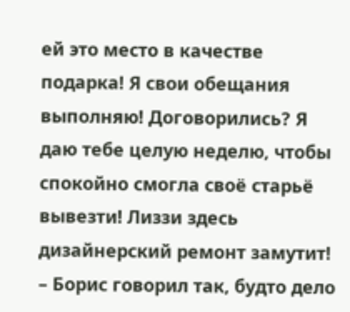ей это место в качестве подарка! Я свои обещания выполняю! Договорились? Я даю тебе целую неделю, чтобы спокойно смогла своё старьё вывезти! Лиззи здесь дизайнерский ремонт замутит! – Борис говорил так, будто дело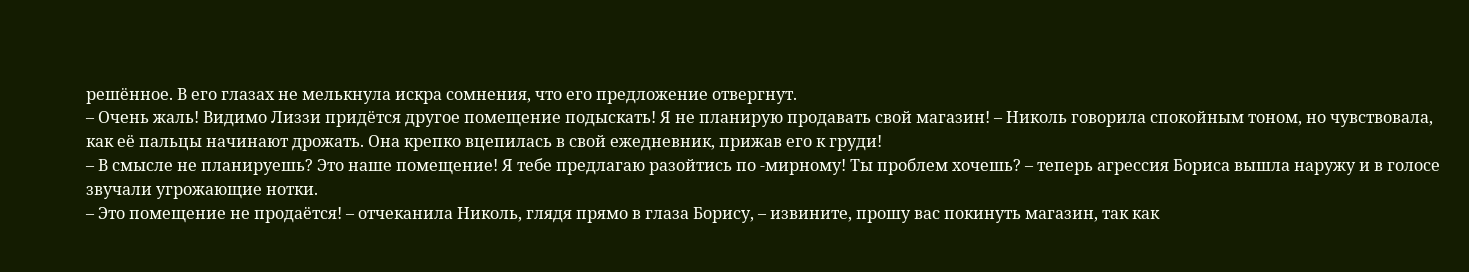решённое. В его глазах не мелькнула искра сомнения, что его предложение отвергнут.
– Очень жаль! Видимо Лиззи придётся другое помещение подыскать! Я не планирую продавать свой магазин! – Николь говорила спокойным тоном, но чувствовала, как её пальцы начинают дрожать. Она крепко вцепилась в свой ежедневник, прижав его к груди!
– В смысле не планируешь? Это наше помещение! Я тебе предлагаю разойтись по -мирному! Ты проблем хочешь? – теперь агрессия Бориса вышла наружу и в голосе звучали угрожающие нотки.
– Это помещение не продаётся! – отчеканила Николь, глядя прямо в глаза Борису, – извините, прошу вас покинуть магазин, так как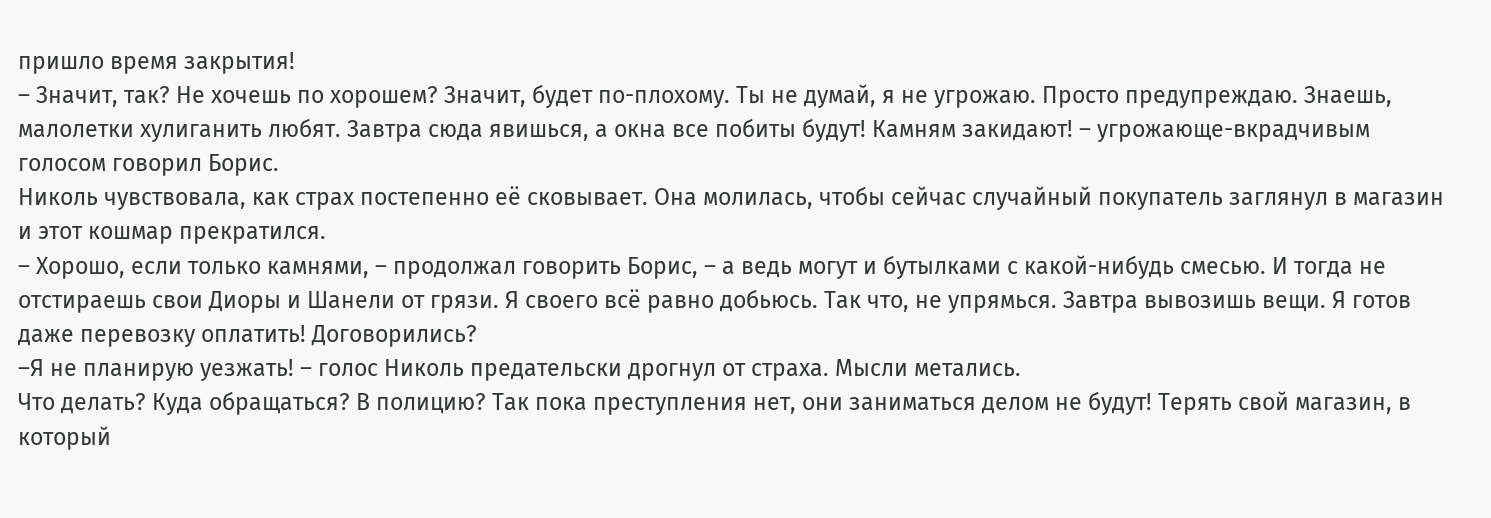пришло время закрытия!
– Значит, так? Не хочешь по хорошем? Значит, будет по-плохому. Ты не думай, я не угрожаю. Просто предупреждаю. Знаешь, малолетки хулиганить любят. Завтра сюда явишься, а окна все побиты будут! Камням закидают! – угрожающе-вкрадчивым голосом говорил Борис.
Николь чувствовала, как страх постепенно её сковывает. Она молилась, чтобы сейчас случайный покупатель заглянул в магазин и этот кошмар прекратился.
– Хорошо, если только камнями, – продолжал говорить Борис, – а ведь могут и бутылками с какой-нибудь смесью. И тогда не отстираешь свои Диоры и Шанели от грязи. Я своего всё равно добьюсь. Так что, не упрямься. Завтра вывозишь вещи. Я готов даже перевозку оплатить! Договорились?
–Я не планирую уезжать! – голос Николь предательски дрогнул от страха. Мысли метались.
Что делать? Куда обращаться? В полицию? Так пока преступления нет, они заниматься делом не будут! Терять свой магазин, в который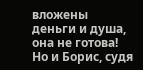вложены деньги и душа, она не готова! Но и Борис, судя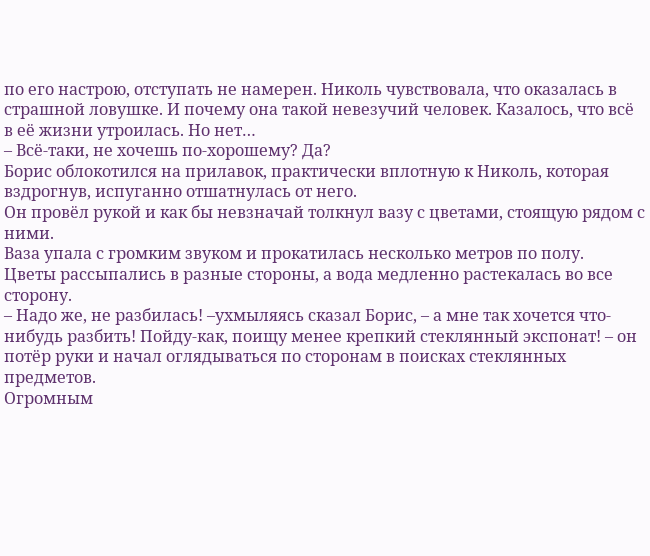по его настрою, отступать не намерен. Николь чувствовала, что оказалась в страшной ловушке. И почему она такой невезучий человек. Казалось, что всё в её жизни утроилась. Но нет…
– Всё-таки, не хочешь по-хорошему? Да?
Борис облокотился на прилавок, практически вплотную к Николь, которая вздрогнув, испуганно отшатнулась от него.
Он провёл рукой и как бы невзначай толкнул вазу с цветами, стоящую рядом с ними.
Ваза упала с громким звуком и прокатилась несколько метров по полу.
Цветы рассыпались в разные стороны, а вода медленно растекалась во все сторону.
– Надо же, не разбилась! –ухмыляясь сказал Борис, – а мне так хочется что-нибудь разбить! Пойду-как, поищу менее крепкий стеклянный экспонат! – он потёр руки и начал оглядываться по сторонам в поисках стеклянных предметов.
Огромным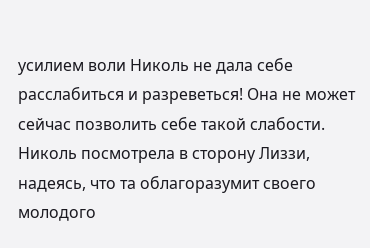усилием воли Николь не дала себе расслабиться и разреветься! Она не может сейчас позволить себе такой слабости. Николь посмотрела в сторону Лиззи, надеясь, что та облагоразумит своего молодого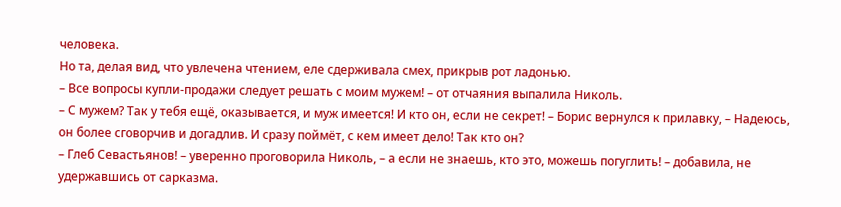человека.
Но та, делая вид, что увлечена чтением, еле сдерживала смех, прикрыв рот ладонью.
– Все вопросы купли-продажи следует решать с моим мужем! – от отчаяния выпалила Николь.
– С мужем? Так у тебя ещё, оказывается, и муж имеется! И кто он, если не секрет! – Борис вернулся к прилавку, – Надеюсь, он более сговорчив и догадлив. И сразу поймёт, с кем имеет дело! Так кто он?
– Глеб Севастьянов! – уверенно проговорила Николь, – а если не знаешь, кто это, можешь погуглить! – добавила, не удержавшись от сарказма.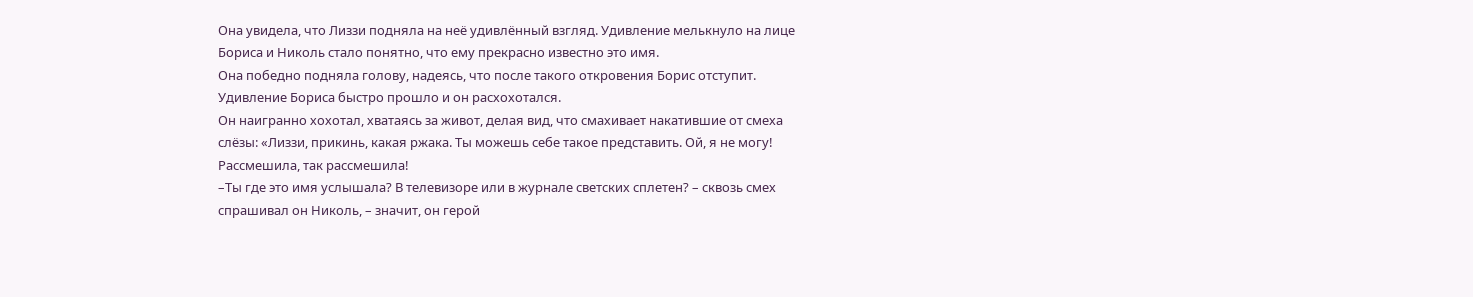Она увидела, что Лиззи подняла на неё удивлённый взгляд. Удивление мелькнуло на лице Бориса и Николь стало понятно, что ему прекрасно известно это имя.
Она победно подняла голову, надеясь, что после такого откровения Борис отступит.
Удивление Бориса быстро прошло и он расхохотался.
Он наигранно хохотал, хватаясь за живот, делая вид, что смахивает накатившие от смеха слёзы: «Лиззи, прикинь, какая ржака. Ты можешь себе такое представить. Ой, я не могу! Рассмешила, так рассмешила!
–Ты где это имя услышала? В телевизоре или в журнале светских сплетен? – сквозь смех спрашивал он Николь, – значит, он герой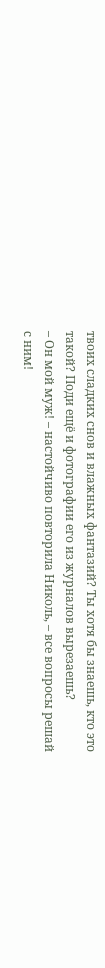твоих сладких снов и влажных фантазий? Ты хотя бы знаешь, кто это такой? Поди ещё и фотографии его из журналов вырезаешь?
– Он мой муж! – настойчиво повторила Николь, – все вопросы решай с ним!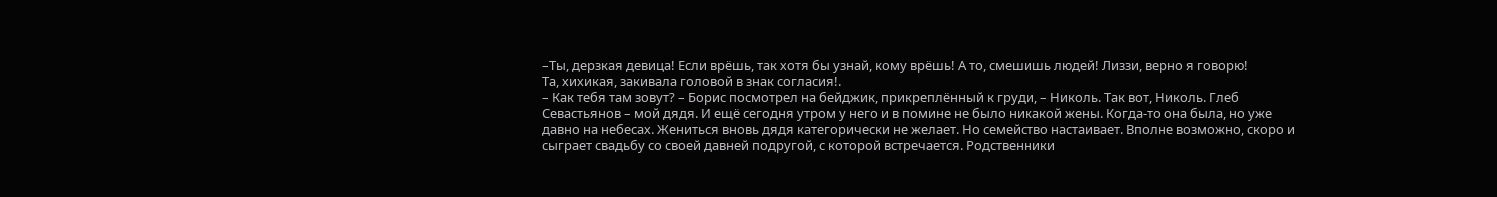–Ты, дерзкая девица! Если врёшь, так хотя бы узнай, кому врёшь! А то, смешишь людей! Лиззи, верно я говорю!
Та, хихикая, закивала головой в знак согласия!.
– Как тебя там зовут? – Борис посмотрел на бейджик, прикреплённый к груди, – Николь. Так вот, Николь. Глеб Севастьянов – мой дядя. И ещё сегодня утром у него и в помине не было никакой жены. Когда-то она была, но уже давно на небесах. Жениться вновь дядя категорически не желает. Но семейство настаивает. Вполне возможно, скоро и сыграет свадьбу со своей давней подругой, с которой встречается. Родственники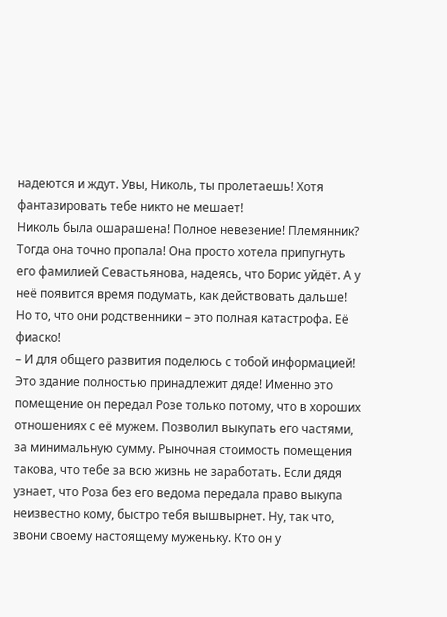надеются и ждут. Увы, Николь, ты пролетаешь! Хотя фантазировать тебе никто не мешает!
Николь была ошарашена! Полное невезение! Племянник? Тогда она точно пропала! Она просто хотела припугнуть его фамилией Севастьянова, надеясь, что Борис уйдёт. А у неё появится время подумать, как действовать дальше! Но то, что они родственники – это полная катастрофа. Её фиаско!
– И для общего развития поделюсь с тобой информацией! Это здание полностью принадлежит дяде! Именно это помещение он передал Розе только потому, что в хороших отношениях с её мужем. Позволил выкупать его частями, за минимальную сумму. Рыночная стоимость помещения такова, что тебе за всю жизнь не заработать. Если дядя узнает, что Роза без его ведома передала право выкупа неизвестно кому, быстро тебя вышвырнет. Ну, так что, звони своему настоящему муженьку. Кто он у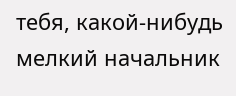тебя, какой-нибудь мелкий начальник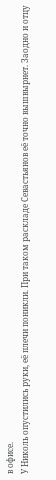в офисе.
У Николь опустились руки, её плечи поникли. При таком раскладе Севастьянов её точно вышвырнет. Заодно и отцу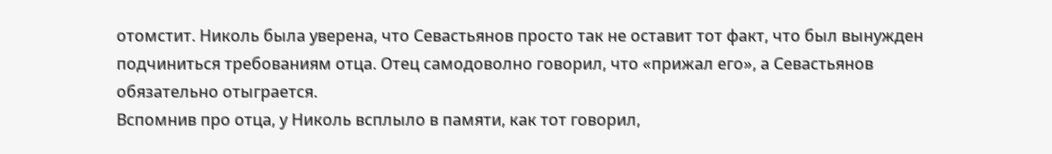отомстит. Николь была уверена, что Севастьянов просто так не оставит тот факт, что был вынужден подчиниться требованиям отца. Отец самодоволно говорил, что «прижал его», а Севастьянов обязательно отыграется.
Вспомнив про отца, у Николь всплыло в памяти, как тот говорил,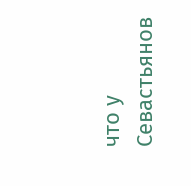что у Севастьянов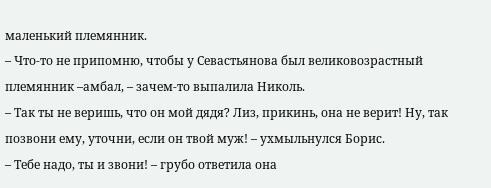маленький племянник.
– Что-то не припомню, чтобы у Севастьянова был великовозрастный племянник –амбал, – зачем-то выпалила Николь.
– Так ты не веришь, что он мой дядя? Лиз, прикинь, она не верит! Ну, так позвони ему, уточни, если он твой муж! – ухмыльнулся Борис.
– Тебе надо, ты и звони! – грубо ответила она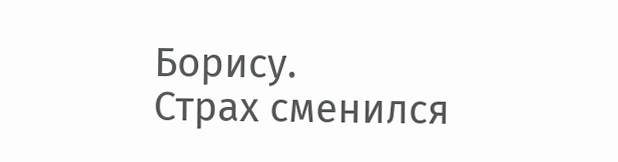Борису.
Страх сменился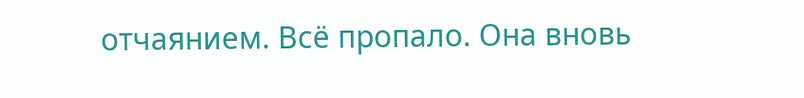отчаянием. Всё пропало. Она вновь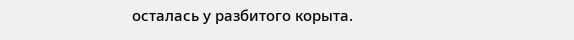осталась у разбитого корыта.